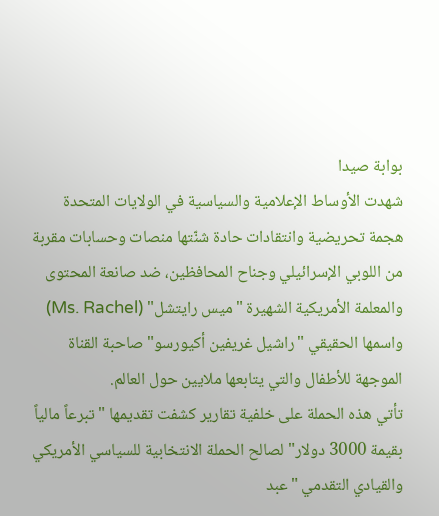بوابة صيدا
شهدت الأوساط الإعلامية والسياسية في الولايات المتحدة هجمة تحريضية وانتقادات حادة شنّتها منصات وحسابات مقربة من اللوبي الإسرائيلي وجناح المحافظين، ضد صانعة المحتوى والمعلمة الأمريكية الشهيرة "ميس رايتشل" (Ms. Rachel) واسمها الحقيقي "راشيل غريفين أكيورسو" صاحبة القناة الموجهة للأطفال والتي يتابعها ملايين حول العالم.
تأتي هذه الحملة على خلفية تقارير كشفت تقديمها "تبرعاً مالياً بقيمة 3000 دولار" لصالح الحملة الانتخابية للسياسي الأمريكي والقيادي التقدمي "عبد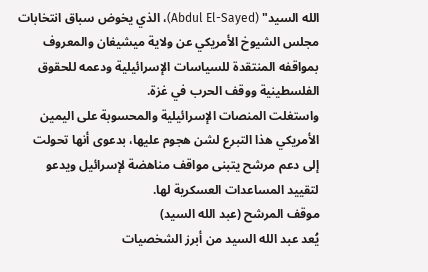الله السيد" (Abdul El-Sayed)، الذي يخوض سباق انتخابات مجلس الشيوخ الأمريكي عن ولاية ميشيغان والمعروف بمواقفه المنتقدة للسياسات الإسرائيلية ودعمه للحقوق الفلسطينية ووقف الحرب في غزة.
واستغلت المنصات الإسرائيلية والمحسوبة على اليمين الأمريكي هذا التبرع لشن هجوم عليها، بدعوى أنها تحولت إلى دعم مرشح يتبنى مواقف مناهضة لإسرائيل ويدعو لتقييد المساعدات العسكرية لها.
موقف المرشح (عبد الله السيد)
يُعد عبد الله السيد من أبرز الشخصيات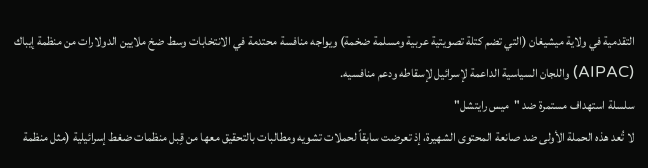التقدمية في ولاية ميشيغان (التي تضم كتلة تصويتية عربية ومسلمة ضخمة) ويواجه منافسة محتدمة في الانتخابات وسط ضخ ملايين الدولارات من منظمة إيباك (AIPAC) واللجان السياسية الداعمة لإسرائيل لإسقاطه ودعم منافسيه.
سلسلة استهداف مستمرة ضد "ميس رايتشل"
لا تُعد هذه الحملة الأولى ضد صانعة المحتوى الشهيرة، إذ تعرضت سابقاً لحملات تشويه ومطالبات بالتحقيق معها من قِبل منظمات ضغط إسرائيلية (مثل منظمة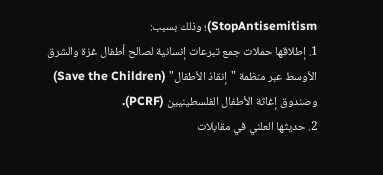StopAntisemitism)؛ وذلك بسبب:
1. إطلاقها حملات جمع تبرعات إنسانية لصالح أطفال غزة والشرق الأوسط عبر منظمة "إنقاذ الأطفال" (Save the Children) وصندوق إغاثة الأطفال الفلسطينيين (PCRF).
2. حديثها العلني في مقابلات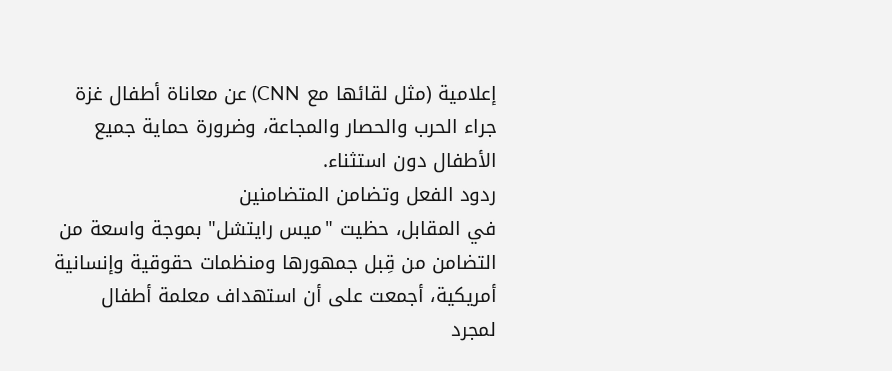إعلامية (مثل لقائها مع CNN) عن معاناة أطفال غزة جراء الحرب والحصار والمجاعة، وضرورة حماية جميع الأطفال دون استثناء.
ردود الفعل وتضامن المتضامنين
في المقابل، حظيت "ميس رايتشل" بموجة واسعة من التضامن من قِبل جمهورها ومنظمات حقوقية وإنسانية أمريكية، أجمعت على أن استهداف معلمة أطفال لمجرد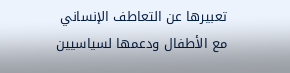تعبيرها عن التعاطف الإنساني مع الأطفال ودعمها لسياسيين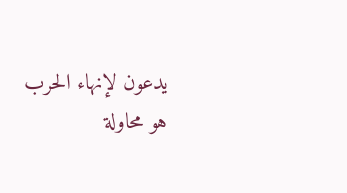يدعون لإنهاء الحرب هو محاولة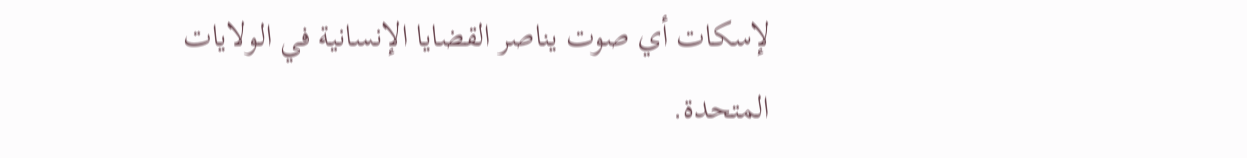لإسكات أي صوت يناصر القضايا الإنسانية في الولايات المتحدة.